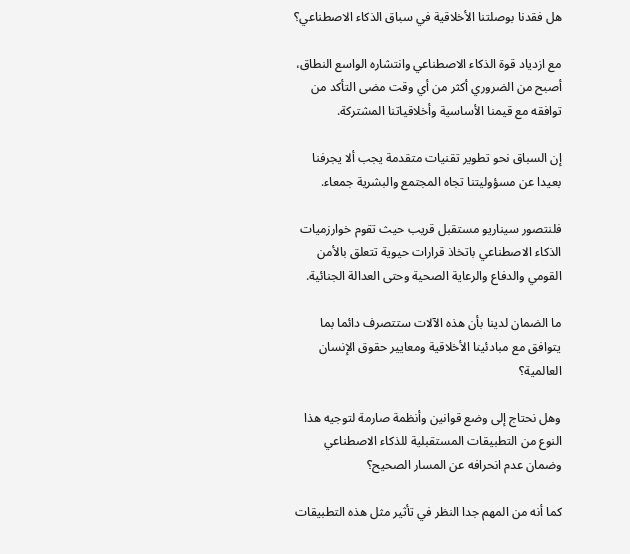هل فقدنا بوصلتنا الأخلاقية في سباق الذكاء الاصطناعي؟

مع ازدياد قوة الذكاء الاصطناعي وانتشاره الواسع النطاق، أصبح من الضروري أكثر من أي وقت مضى التأكد من توافقه مع قيمنا الأساسية وأخلاقياتنا المشتركة.

إن السباق نحو تطوير تقنيات متقدمة يجب ألا يجرفنا بعيدا عن مسؤوليتنا تجاه المجتمع والبشرية جمعاء.

فلنتصور سيناريو مستقبل قريب حيث تقوم خوارزميات الذكاء الاصطناعي باتخاذ قرارات حيوية تتعلق بالأمن القومي والدفاع والرعاية الصحية وحتى العدالة الجنائية.

ما الضمان لدينا بأن هذه الآلات ستتصرف دائما بما يتوافق مع مبادئينا الأخلاقية ومعايير حقوق الإنسان العالمية؟

وهل نحتاج إلى وضع قوانين وأنظمة صارمة لتوجيه هذا النوع من التطبيقات المستقبلية للذكاء الاصطناعي وضمان عدم انحرافه عن المسار الصحيح؟

كما أنه من المهم جدا النظر في تأثير مثل هذه التطبيقات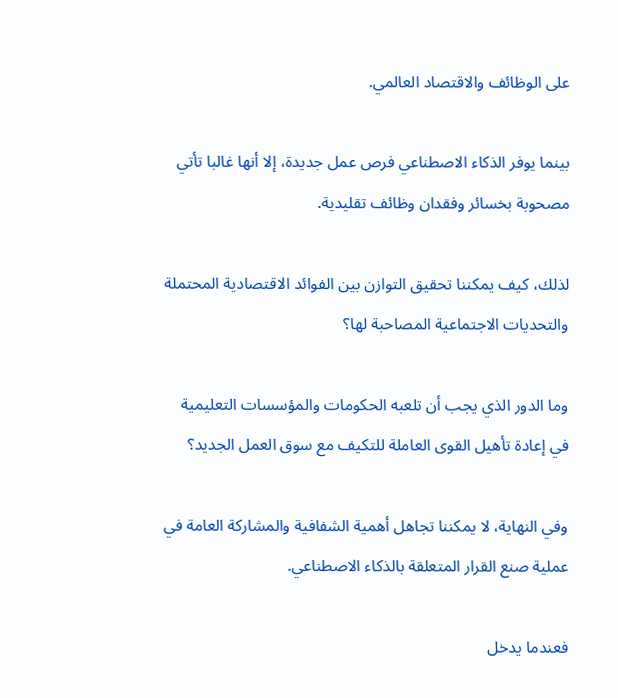على الوظائف والاقتصاد العالمي.

بينما يوفر الذكاء الاصطناعي فرص عمل جديدة، إلا أنها غالبا تأتي مصحوبة بخسائر وفقدان وظائف تقليدية.

لذلك، كيف يمكننا تحقيق التوازن بين الفوائد الاقتصادية المحتملة والتحديات الاجتماعية المصاحبة لها؟

وما الدور الذي يجب أن تلعبه الحكومات والمؤسسات التعليمية في إعادة تأهيل القوى العاملة للتكيف مع سوق العمل الجديد؟

وفي النهاية، لا يمكننا تجاهل أهمية الشفافية والمشاركة العامة في عملية صنع القرار المتعلقة بالذكاء الاصطناعي.

فعندما يدخل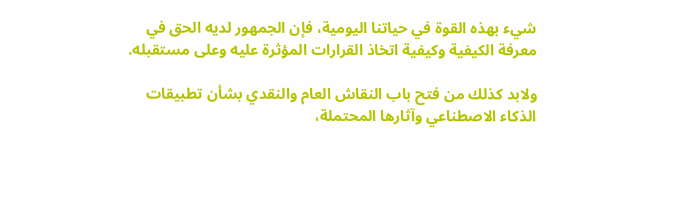شيء بهذه القوة في حياتنا اليومية، فإن الجمهور لديه الحق في معرفة الكيفية وكيفية اتخاذ القرارات المؤثرة عليه وعلى مستقبله.

ولابد كذلك من فتح باب النقاش العام والنقدي بشأن تطبيقات الذكاء الاصطناعي وآثارها المحتملة،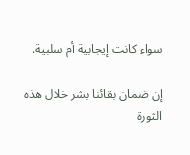سواء كانت إيجابية أم سلبية.

إن ضمان بقائنا بشر خلال هذه الثورة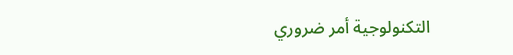التكنولوجية أمر ضروري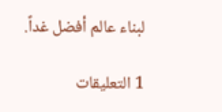لبناء عالم أفضل غداً.

1 التعليقات